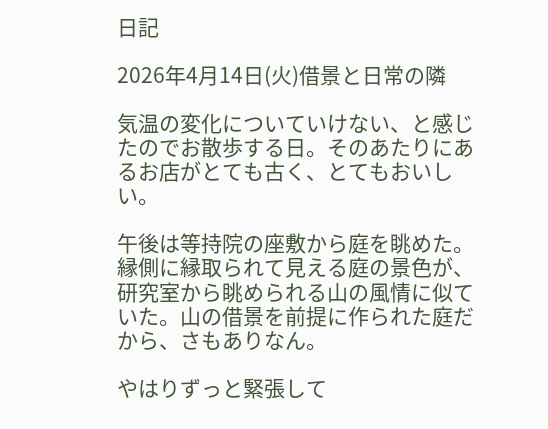日記

2026年4月14日(火)借景と日常の隣

気温の変化についていけない、と感じたのでお散歩する日。そのあたりにあるお店がとても古く、とてもおいしい。

午後は等持院の座敷から庭を眺めた。縁側に縁取られて見える庭の景色が、研究室から眺められる山の風情に似ていた。山の借景を前提に作られた庭だから、さもありなん。

やはりずっと緊張して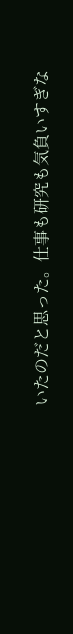いたのだと思った。仕事も研究も気負いすぎな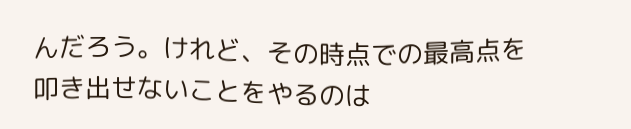んだろう。けれど、その時点での最高点を叩き出せないことをやるのは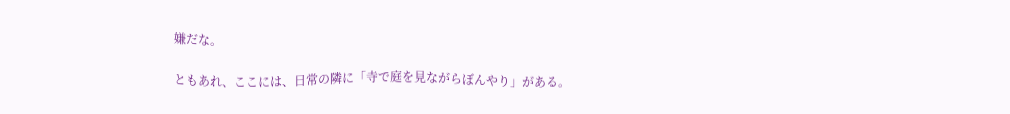嫌だな。

ともあれ、ここには、日常の隣に「寺で庭を見ながらぼんやり」がある。